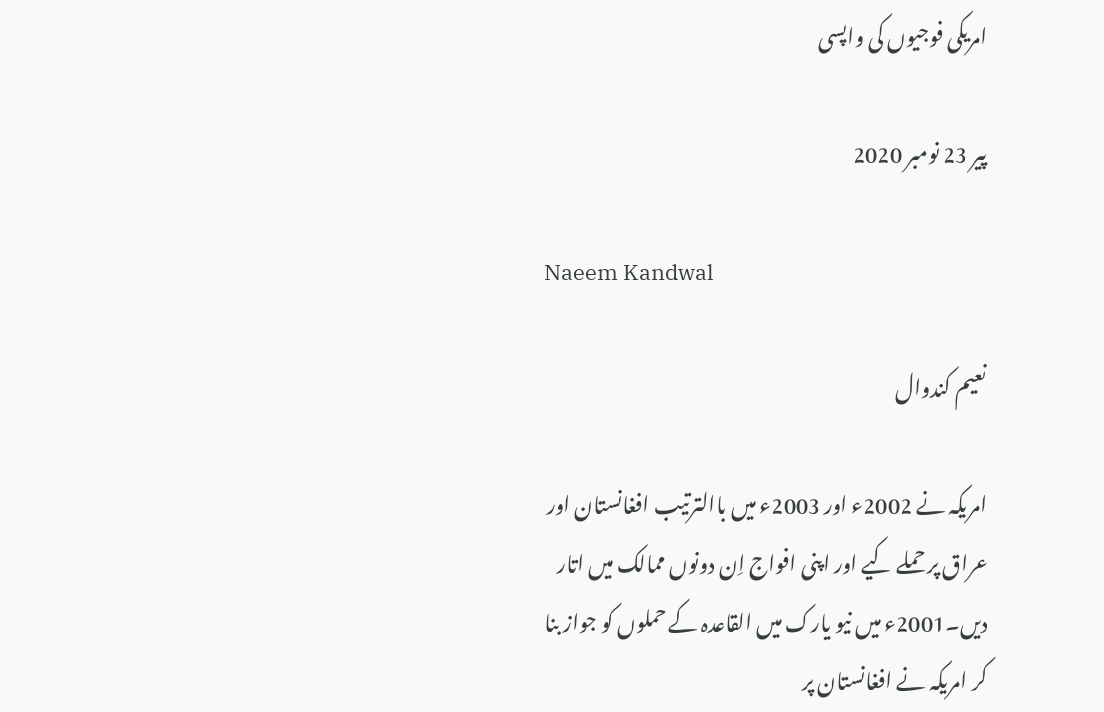امریکی فوجیوں کی واپسی

پیر 23 نومبر 2020

Naeem Kandwal

نعیم کندوال

امریکہ نے 2002ء اور 2003ء میں باالترتیب افغانستان اور عراق پر حملے کیے اور اپنی افواج اِن دونوں ممالک میں اتار دیں۔2001ء میں نیو یارک میں القاعدہ کے حملوں کو جواز بنا کر امریکہ نے افغانستان پر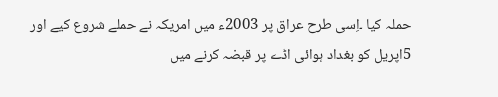حملہ کیا ۔اِسی طرح عراق پر 2003ء میں امریکہ نے حملے شروع کیے اور 5اپریل کو بغداد ہوائی اڈے پر قبضہ کرنے میں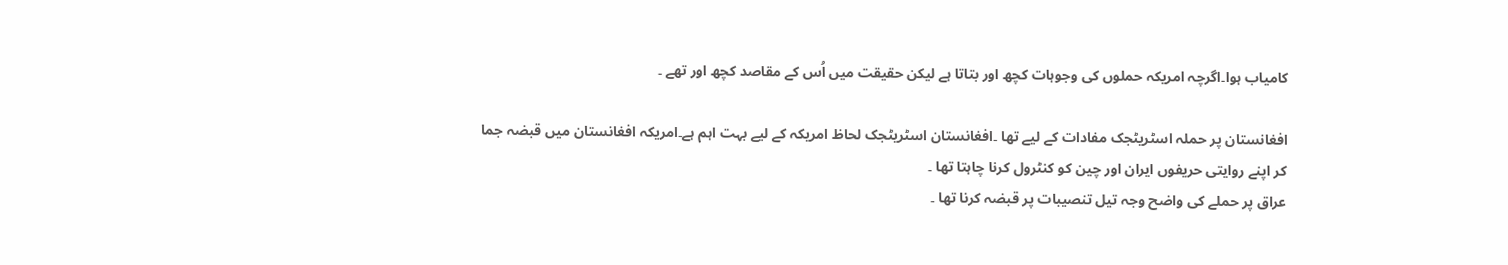کامیاب ہوا۔اگرچہ امریکہ حملوں کی وجوہات کچھ اور بتاتا ہے لیکن حقیقت میں اُس کے مقاصد کچھ اور تھے ۔

افغانستان پر حملہ اسٹریٹجک مفادات کے لیے تھا ۔افغانستان اسٹریٹجک لحاظ امریکہ کے لیے بہت اہم ہے۔امریکہ افغانستان میں قبضہ جما کر اپنے روایتی حریفوں ایران اور چین کو کنٹرول کرنا چاہتا تھا ۔
عراق پر حملے کی واضح وجہ تیل تنصیبات پر قبضہ کرنا تھا ۔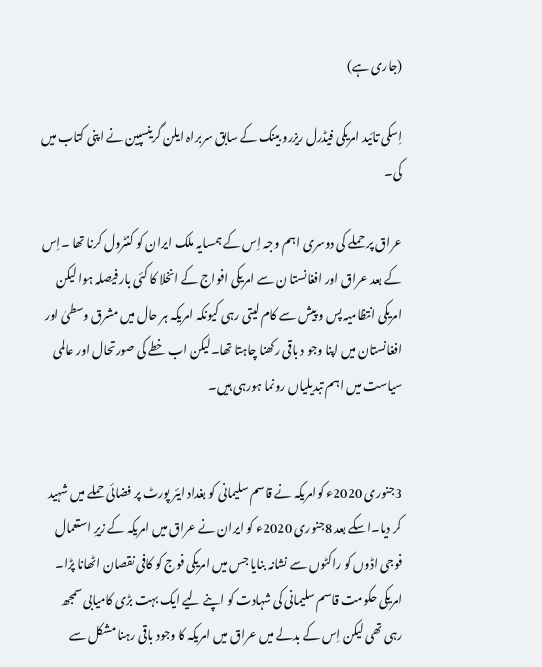(جاری ہے)

اِسکی تائید امریکی فیڈرل ریزرو بینک کے سابق سربراہ ایلن گرینسپین نے اپنی کتاب میں کی۔

عراق پر حملے کی دوسری اہم وجہ اِس کے ہمسایہ ملک ایران کو کنٹرول کرنا تھا ۔اِس کے بعد عراق اور افغانستا ن سے امریکی افواج کے انخلا کا کئی بار فیصلہ ہوا لیکن امریکی انتظامیہ پس و پیش سے کام لیتی رہی کیونکہ امریکہ ہر حال میں مشرق وسطیٰ اور افغانستان میں اپنا وجو د باقی رکھنا چاہتا تھا۔لیکن اب خطے کی صورتحال اور عالمی سیاست میں اہم تبدیلیاں رونما ہورہی ہیں۔


3جنوری 2020ء کوامریکہ نے قاسم سلیمانی کو بغداد ایئر پورٹ پر فضائی حملے میں شہید کر دیا۔اسکے بعد 8جنوری 2020ء کو ایران نے عراق میں امریکہ کے زیرِ استعمال فوجی اڈوں کو راکٹوں سے نشانہ بنایا جس میں امریکی فوج کو کافی نقصان اٹھانا پڑا۔ امریکی حکومت قاسم سلیمانی کی شہادت کو اپنے لیے ایک بہت بڑی کامیابی سمجھ رہی تھی لیکن اِس کے بدلے میں عراق میں امریکہ کا وجود باقی رہنا مشکل سے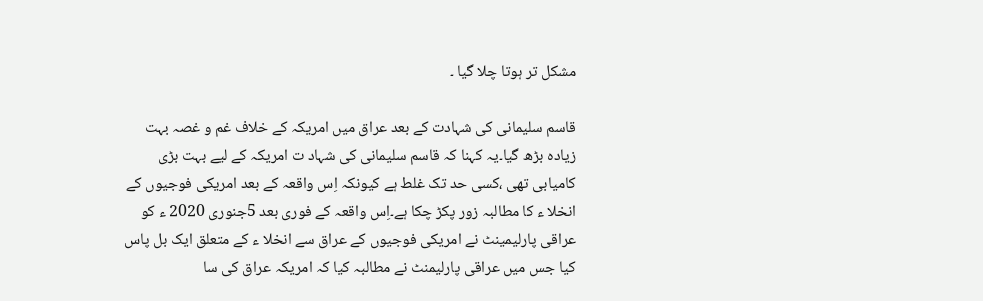مشکل تر ہوتا چلا گیا ۔

قاسم سلیمانی کی شہادت کے بعد عراق میں امریکہ کے خلاف غم و غصہ بہت زیادہ بڑھ گیا۔یہ کہنا کہ قاسم سلیمانی کی شہاد ت امریکہ کے لیے بہت بڑی کامیابی تھی ،کسی حد تک غلط ہے کیونکہ اِس واقعہ کے بعد امریکی فوجیوں کے انخلا ء کا مطالبہ زور پکڑ چکا ہے۔اِس واقعہ کے فوری بعد 5جنوری 2020 ء کو عراقی پارلیمینٹ نے امریکی فوجیوں کے عراق سے انخلا ء کے متعلق ایک بل پاس کیا جس میں عراقی پارلیمنٹ نے مطالبہ کیا کہ امریکہ عراق کی سا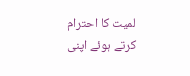لمیت کا احترام کرتے ہوئے اپنی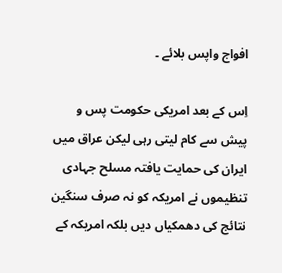افواج واپس بلائے ۔

اِس کے بعد امریکی حکومت پس و پیش سے کام لیتی رہی لیکن عراق میں ایران کی حمایت یافتہ مسلح جہادی تنظیموں نے امریکہ کو نہ صرف سنگین نتائج کی دھمکیاں دیں بلکہ امریکہ کے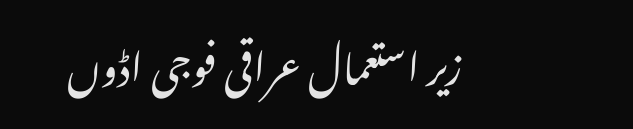زیر استعمال عراقی فوجی اڈوں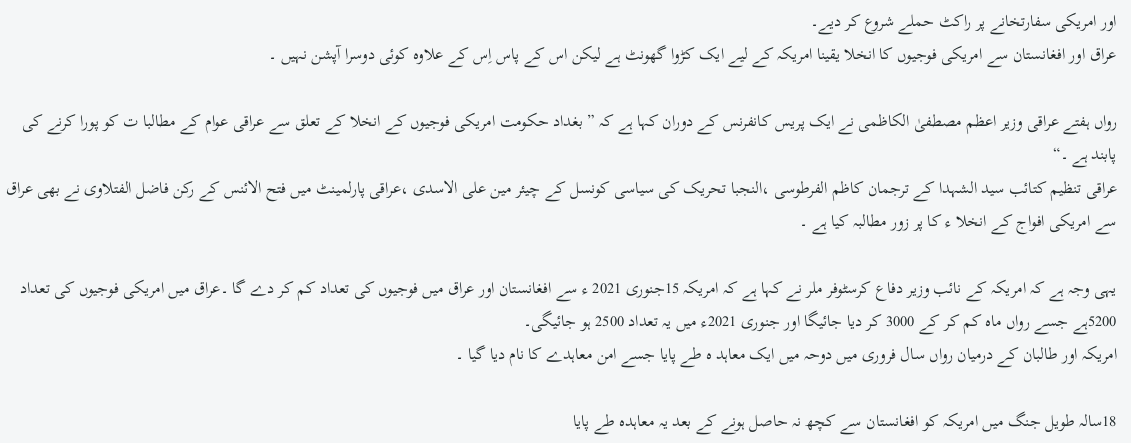اور امریکی سفارتخانے پر راکٹ حملے شروع کر دیے۔
عراق اور افغانستان سے امریکی فوجیوں کا انخلا یقینا امریکہ کے لیے ایک کڑوا گھونٹ ہے لیکن اس کے پاس اِس کے علاوہ کوئی دوسرا آپشن نہیں ۔

رواں ہفتے عراقی وزیر اعظم مصطفیٰ الکاظمی نے ایک پریس کانفرنس کے دوران کہا ہے کہ ” بغداد حکومت امریکی فوجیوں کے انخلا کے تعلق سے عراقی عوام کے مطالبا ت کو پورا کرنے کی پابند ہے ۔“
عراقی تنظیم کتائب سید الشہدا کے ترجمان کاظم الفرطوسی ،النجبا تحریک کی سیاسی کونسل کے چیئر مین علی الاسدی ،عراقی پارلمینٹ میں فتح الائنس کے رکن فاضل الفتلاوی نے بھی عراق سے امریکی افواج کے انخلا ء کا پر زور مطالبہ کیا ہے ۔

یہی وجہ ہے کہ امریکہ کے نائب وزیر دفاع کرسٹوفر ملر نے کہا ہے کہ امریکہ 15جنوری 2021 ء سے افغانستان اور عراق میں فوجیوں کی تعداد کم کر دے گا ۔عراق میں امریکی فوجیوں کی تعداد 5200ہے جسے رواں ماہ کم کر کے 3000 کر دیا جائیگا اور جنوری 2021ء میں یہ تعداد 2500 ہو جائیگی۔
امریکہ اور طالبان کے درمیان رواں سال فروری میں دوحہ میں ایک معاہد ہ طے پایا جسے امن معاہدے کا نام دیا گیا ۔

18سالہ طویل جنگ میں امریکہ کو افغانستان سے کچھ نہ حاصل ہونے کے بعد یہ معاہدہ طے پایا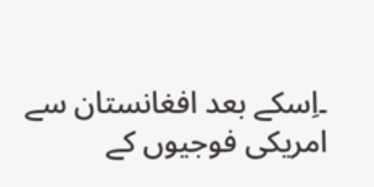۔اِسکے بعد افغانستان سے امریکی فوجیوں کے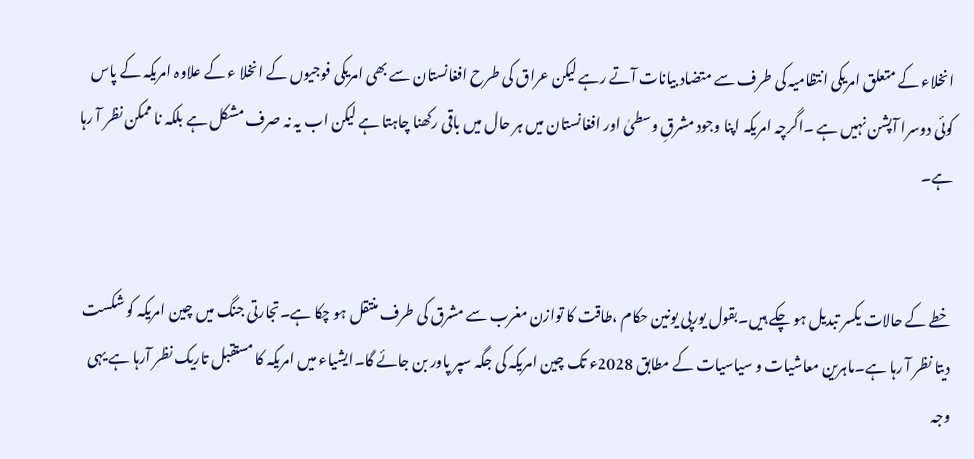انخلاء کے متعلق امریکی انتظامیہ کی طرف سے متضاد بیانات آتے رہے لیکن عراق کی طرح افغانستان سے بھی امریکی فوجیوں کے انخلا ء کے علاوہ امریکہ کے پاس کوئی دوسرا آپشن نہیں ہے ۔اگرچہ امریکہ اپنا وجود مشرقِ وسطیٰ اور افغانستان میں ہر حال میں باقی رکھنا چاہتا ہے لیکن اب یہ نہ صرف مشکل ہے بلکہ نا ممکن نظر آ رہا ہے۔


خطے کے حالات یکسر تبدیل ہو چکے ہیں۔بقول یورپی یونین حکام ،طاقت کا توازن مغرب سے مشرق کی طرف منتقل ہو چکا ہے۔تجارتی جنگ میں چین امریکہ کو شکست دیتا نظر آ رہا ہے۔ماہرین معاشیات و سیاسیات کے مطابق 2028ء تک چین امریکہ کی جگہ سپر پاور بن جائے گا۔ایشیاء میں امریکہ کا مستقبل تاریک نظر آرہا ہے یہی وجہ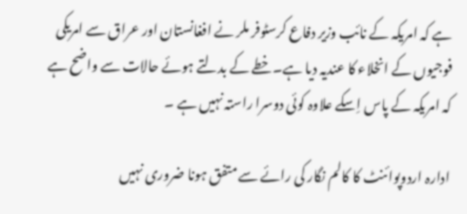ہے کہ امریکہ کے نائب وزیر دفاع کرسٹوفر ملر نے افغانستان اور عراق سے امریکی فوجیوں کے انخلاء کا عندیہ دیا ہے۔خطے کے بدلتے ہوئے حالات سے واضح ہے کہ امریکہ کے پاس اِسکے علاوہ کوئی دوسرا راستہ نہیں ہے ۔

ادارہ اردوپوائنٹ کا کالم نگار کی رائے سے متفق ہونا ضروری نہیں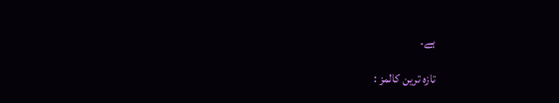ہے۔

تازہ ترین کالمز :